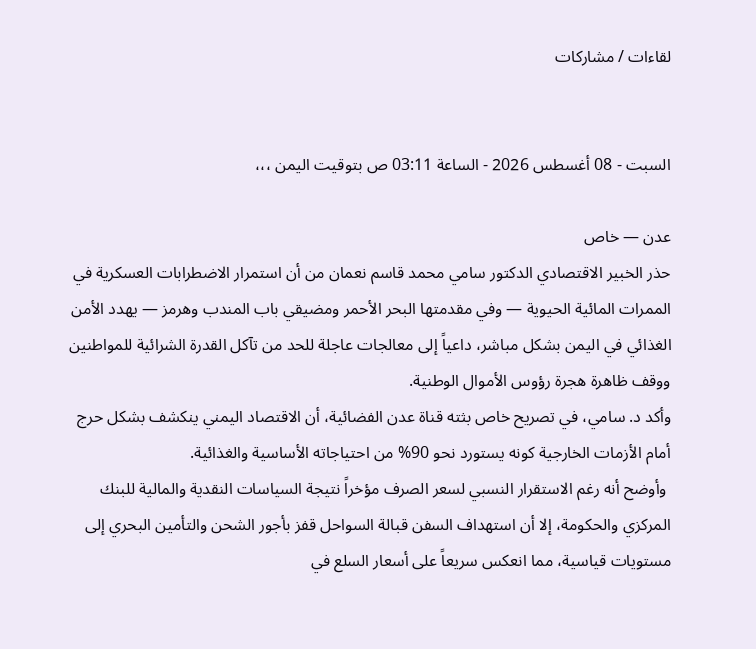لقاءات / مشاركات


السبت - 08 أغسطس 2026 - الساعة 03:11 ص بتوقيت اليمن ،،،

عدن — خاص
حذر الخبير الاقتصادي الدكتور سامي محمد قاسم نعمان من أن استمرار الاضطرابات العسكرية في الممرات المائية الحيوية — وفي مقدمتها البحر الأحمر ومضيقي باب المندب وهرمز — يهدد الأمن الغذائي في اليمن بشكل مباشر، داعياً إلى معالجات عاجلة للحد من تآكل القدرة الشرائية للمواطنين ووقف ظاهرة هجرة رؤوس الأموال الوطنية.
وأكد د. سامي، في تصريح خاص بثته قناة عدن الفضائية، أن الاقتصاد اليمني ينكشف بشكل حرج أمام الأزمات الخارجية كونه يستورد نحو 90% من احتياجاته الأساسية والغذائية.
 وأوضح أنه رغم الاستقرار النسبي لسعر الصرف مؤخراً نتيجة السياسات النقدية والمالية للبنك المركزي والحكومة، إلا أن استهداف السفن قبالة السواحل قفز بأجور الشحن والتأمين البحري إلى مستويات قياسية، مما انعكس سريعاً على أسعار السلع في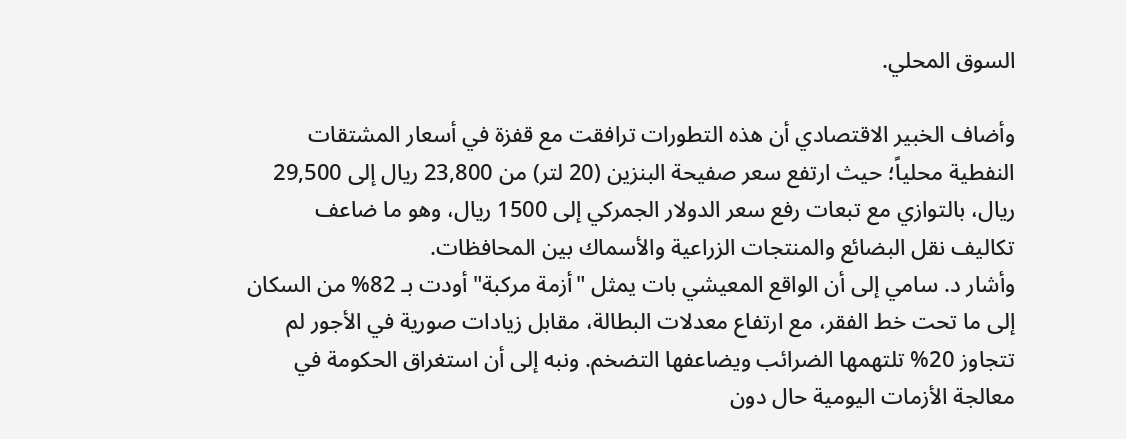السوق المحلي.

وأضاف الخبير الاقتصادي أن هذه التطورات ترافقت مع قفزة في أسعار المشتقات النفطية محلياً؛ حيث ارتفع سعر صفيحة البنزين (20 لتر) من 23,800 ريال إلى 29,500 ريال، بالتوازي مع تبعات رفع سعر الدولار الجمركي إلى 1500 ريال، وهو ما ضاعف تكاليف نقل البضائع والمنتجات الزراعية والأسماك بين المحافظات.
وأشار د. سامي إلى أن الواقع المعيشي بات يمثل "أزمة مركبة" أودت بـ 82% من السكان إلى ما تحت خط الفقر، مع ارتفاع معدلات البطالة، مقابل زيادات صورية في الأجور لم تتجاوز 20% تلتهمها الضرائب ويضاعفها التضخم. ونبه إلى أن استغراق الحكومة في معالجة الأزمات اليومية حال دون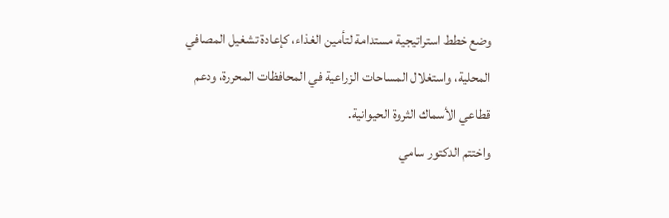وضع خطط استراتيجية مستدامة لتأمين الغذاء، كإعادة تشغيل المصافي المحلية، واستغلال المساحات الزراعية في المحافظات المحررة، ودعم قطاعي الأسماك الثروة الحيوانية.
واختتم الدكتور سامي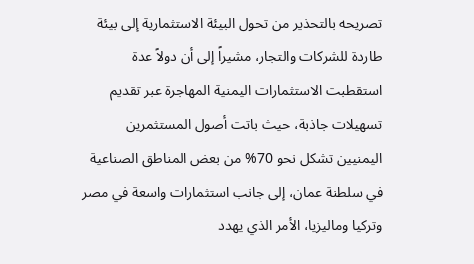تصريحه بالتحذير من تحول البيئة الاستثمارية إلى بيئة طاردة للشركات والتجار، مشيراً إلى أن دولاً عدة استقطبت الاستثمارات اليمنية المهاجرة عبر تقديم تسهيلات جاذبة، حيث باتت أصول المستثمرين اليمنيين تشكل نحو 70% من بعض المناطق الصناعية في سلطنة عمان، إلى جانب استثمارات واسعة في مصر وتركيا وماليزيا، الأمر الذي يهدد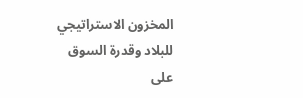المخزون الاستراتيجي للبلاد وقدرة السوق على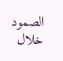الصمود خلال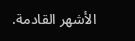الأشهر القادمة.